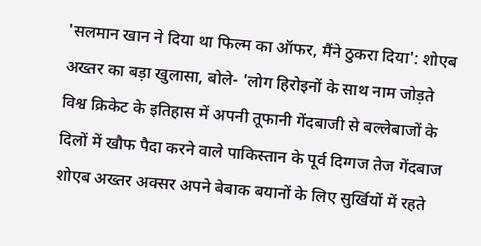'सलमान खान ने दिया था फिल्म का ऑफर, मैंने ठुकरा दिया': शोएब अख्तर का बड़ा खुलासा, बोले- 'लोग हिरोइनों के साथ नाम जोड़ते
विश्व क्रिकेट के इतिहास में अपनी तूफानी गेंदबाजी से बल्लेबाजों के दिलों में खौफ पैदा करने वाले पाकिस्तान के पूर्व दिग्गज तेज गेंदबाज शोएब अख्तर अक्सर अपने बेबाक बयानों के लिए सुर्खियों में रहते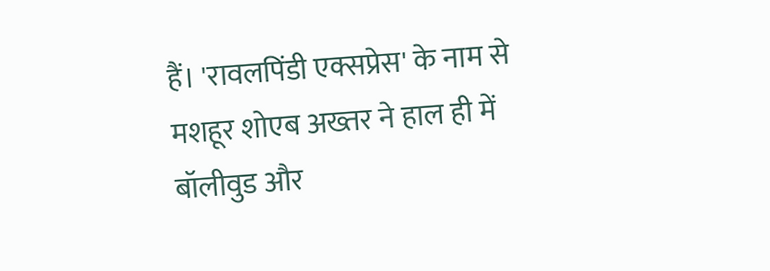हैं। 'रावलपिंडी एक्सप्रेस' के नाम से मशहूर शोएब अख्तर ने हाल ही में बॉलीवुड और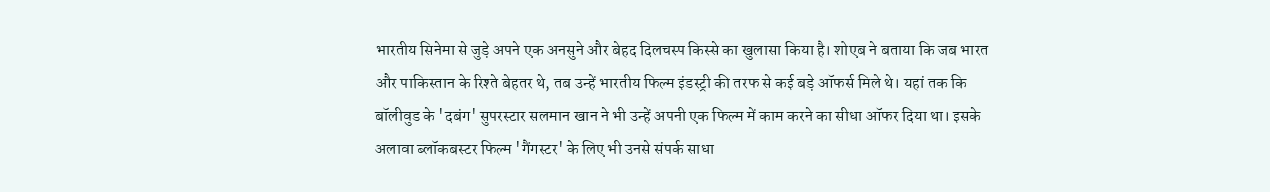भारतीय सिनेमा से जुड़े अपने एक अनसुने और बेहद दिलचस्प किस्से का खुलासा किया है। शोएब ने बताया कि जब भारत और पाकिस्तान के रिश्ते बेहतर थे, तब उन्हें भारतीय फिल्म इंडस्ट्री की तरफ से कई बड़े ऑफर्स मिले थे। यहां तक कि बॉलीवुड के 'दबंग' सुपरस्टार सलमान खान ने भी उन्हें अपनी एक फिल्म में काम करने का सीधा ऑफर दिया था। इसके अलावा ब्लॉकबस्टर फिल्म 'गैंगस्टर' के लिए भी उनसे संपर्क साधा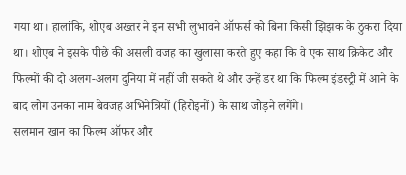गया था। हालांकि, शोएब अख्तर ने इन सभी लुभावने ऑफर्स को बिना किसी झिझक के ठुकरा दिया था। शोएब ने इसके पीछे की असली वजह का खुलासा करते हुए कहा कि वे एक साथ क्रिकेट और फिल्मों की दो अलग-अलग दुनिया में नहीं जी सकते थे और उन्हें डर था कि फिल्म इंडस्ट्री में आने के बाद लोग उनका नाम बेवजह अभिनेत्रियों (हिरोइनों) के साथ जोड़ने लगेंगे।
सलमान खान का फिल्म ऑफर और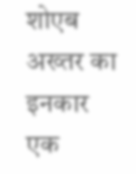शोएब अख्तर का इनकार
एक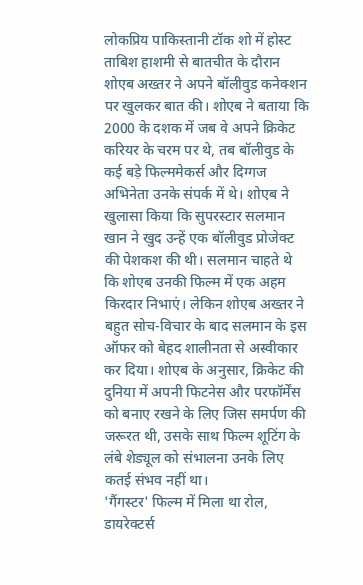लोकप्रिय पाकिस्तानी टॉक शो में होस्ट ताबिश हाशमी से बातचीत के दौरान शोएब अख्तर ने अपने बॉलीवुड कनेक्शन पर खुलकर बात की। शोएब ने बताया कि 2000 के दशक में जब वे अपने क्रिकेट करियर के चरम पर थे, तब बॉलीवुड के कई बड़े फिल्ममेकर्स और दिग्गज अभिनेता उनके संपर्क में थे। शोएब ने खुलासा किया कि सुपरस्टार सलमान खान ने खुद उन्हें एक बॉलीवुड प्रोजेक्ट की पेशकश की थी। सलमान चाहते थे कि शोएब उनकी फिल्म में एक अहम किरदार निभाएं। लेकिन शोएब अख्तर ने बहुत सोच-विचार के बाद सलमान के इस ऑफर को बेहद शालीनता से अस्वीकार कर दिया। शोएब के अनुसार, क्रिकेट की दुनिया में अपनी फिटनेस और परफॉर्मेंस को बनाए रखने के लिए जिस समर्पण की जरूरत थी, उसके साथ फिल्म शूटिंग के लंबे शेड्यूल को संभालना उनके लिए कतई संभव नहीं था।
'गैंगस्टर' फिल्म में मिला था रोल, डायरेक्टर्स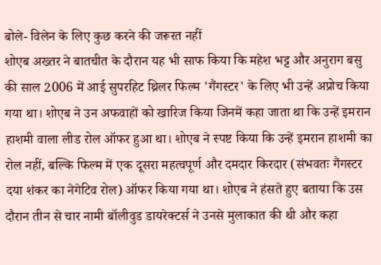बोले- विलेन के लिए कुछ करने की जरूरत नहीं
शोएब अख्तर ने बातचीत के दौरान यह भी साफ किया कि महेश भट्ट और अनुराग बसु की साल 2006 में आई सुपरहिट थ्रिलर फिल्म 'गैंगस्टर' के लिए भी उन्हें अप्रोच किया गया था। शोएब ने उन अफवाहों को खारिज किया जिनमें कहा जाता था कि उन्हें इमरान हाशमी वाला लीड रोल ऑफर हुआ था। शोएब ने स्पष्ट किया कि उन्हें इमरान हाशमी का रोल नहीं, बल्कि फिल्म में एक दूसरा महत्वपूर्ण और दमदार किरदार (संभवतः गैंगस्टर दया शंकर का नेगेटिव रोल) ऑफर किया गया था। शोएब ने हंसते हुए बताया कि उस दौरान तीन से चार नामी बॉलीवुड डायरेक्टर्स ने उनसे मुलाकात की थी और कहा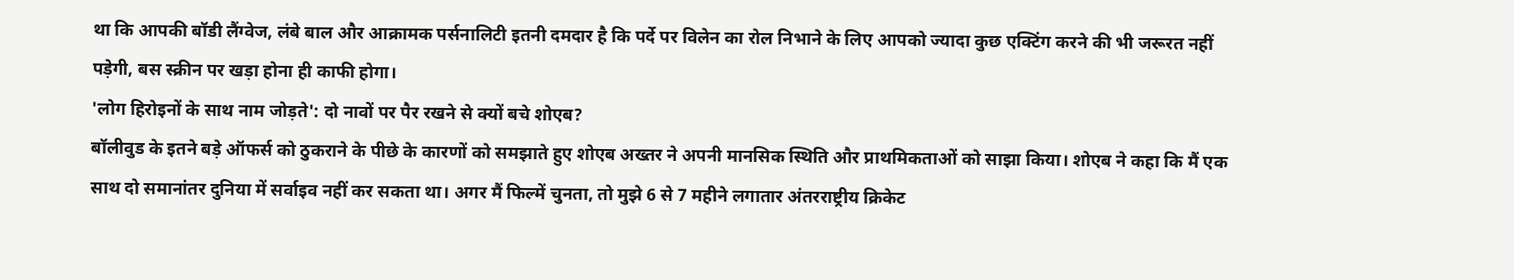था कि आपकी बॉडी लैंग्वेज, लंबे बाल और आक्रामक पर्सनालिटी इतनी दमदार है कि पर्दे पर विलेन का रोल निभाने के लिए आपको ज्यादा कुछ एक्टिंग करने की भी जरूरत नहीं पड़ेगी, बस स्क्रीन पर खड़ा होना ही काफी होगा।
'लोग हिरोइनों के साथ नाम जोड़ते': दो नावों पर पैर रखने से क्यों बचे शोएब?
बॉलीवुड के इतने बड़े ऑफर्स को ठुकराने के पीछे के कारणों को समझाते हुए शोएब अख्तर ने अपनी मानसिक स्थिति और प्राथमिकताओं को साझा किया। शोएब ने कहा कि मैं एक साथ दो समानांतर दुनिया में सर्वाइव नहीं कर सकता था। अगर मैं फिल्में चुनता, तो मुझे 6 से 7 महीने लगातार अंतरराष्ट्रीय क्रिकेट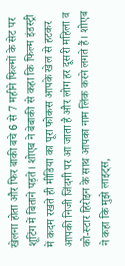खेलना होता और फिर बाकी बचे 6 से 7 महीने फिल्मों के सेट पर शूटिंग में बिताने पड़ते। शोएब ने बेबाकी से कहा कि फिल्म इंडस्ट्री में कदम रखते ही मीडिया का पूरा फोकस आपके खेल से हटकर आपकी निजी जिंदगी पर आ जाता है और लोग हर दूसरी महिला व को-स्टार हिरोइन के साथ आपका नाम लिंक करने लगते हैं। शोएब ने कहा कि मुझे लाइट्स,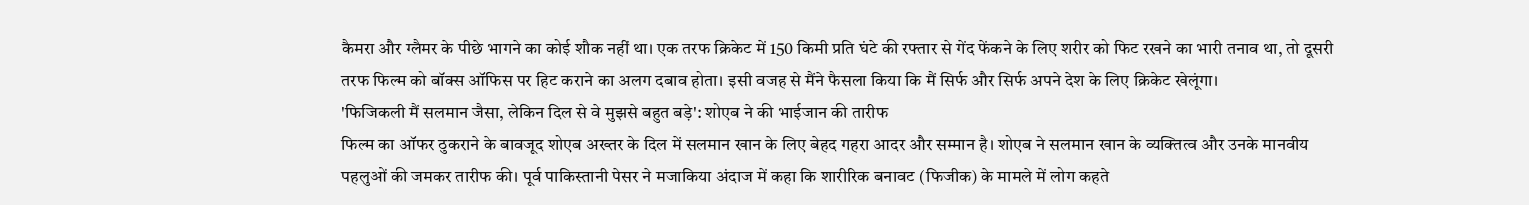कैमरा और ग्लैमर के पीछे भागने का कोई शौक नहीं था। एक तरफ क्रिकेट में 150 किमी प्रति घंटे की रफ्तार से गेंद फेंकने के लिए शरीर को फिट रखने का भारी तनाव था, तो दूसरी तरफ फिल्म को बॉक्स ऑफिस पर हिट कराने का अलग दबाव होता। इसी वजह से मैंने फैसला किया कि मैं सिर्फ और सिर्फ अपने देश के लिए क्रिकेट खेलूंगा।
'फिजिकली मैं सलमान जैसा, लेकिन दिल से वे मुझसे बहुत बड़े': शोएब ने की भाईजान की तारीफ
फिल्म का ऑफर ठुकराने के बावजूद शोएब अख्तर के दिल में सलमान खान के लिए बेहद गहरा आदर और सम्मान है। शोएब ने सलमान खान के व्यक्तित्व और उनके मानवीय पहलुओं की जमकर तारीफ की। पूर्व पाकिस्तानी पेसर ने मजाकिया अंदाज में कहा कि शारीरिक बनावट (फिजीक) के मामले में लोग कहते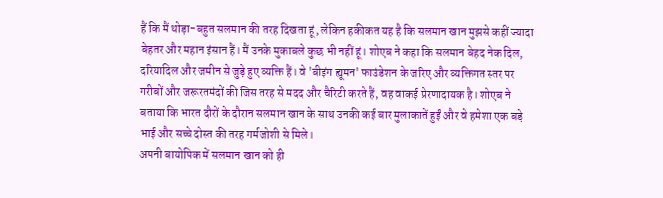हैं कि मैं थोड़ा-बहुत सलमान की तरह दिखता हूं, लेकिन हकीकत यह है कि सलमान खान मुझसे कहीं ज्यादा बेहतर और महान इंसान हैं। मैं उनके मुकाबले कुछ भी नहीं हूं। शोएब ने कहा कि सलमान बेहद नेक दिल, दरियादिल और जमीन से जुड़े हुए व्यक्ति हैं। वे 'बीइंग ह्यूमन' फाउंडेशन के जरिए और व्यक्तिगत स्तर पर गरीबों और जरूरतमंदों की जिस तरह से मदद और चैरिटी करते हैं, वह वाकई प्रेरणादायक है। शोएब ने बताया कि भारत दौरों के दौरान सलमान खान के साथ उनकी कई बार मुलाकातें हुईं और वे हमेशा एक बड़े भाई और सच्चे दोस्त की तरह गर्मजोशी से मिले।
अपनी बायोपिक में सलमान खान को ही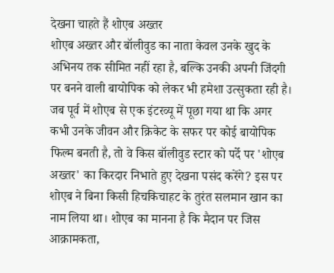देखना चाहते हैं शोएब अख्तर
शोएब अख्तर और बॉलीवुड का नाता केवल उनके खुद के अभिनय तक सीमित नहीं रहा है, बल्कि उनकी अपनी जिंदगी पर बनने वाली बायोपिक को लेकर भी हमेशा उत्सुकता रही है। जब पूर्व में शोएब से एक इंटरव्यू में पूछा गया था कि अगर कभी उनके जीवन और क्रिकेट के सफर पर कोई बायोपिक फिल्म बनती है, तो वे किस बॉलीवुड स्टार को पर्दे पर 'शोएब अख्तर' का किरदार निभाते हुए देखना पसंद करेंगे? इस पर शोएब ने बिना किसी हिचकिचाहट के तुरंत सलमान खान का नाम लिया था। शोएब का मानना है कि मैदान पर जिस आक्रामकता,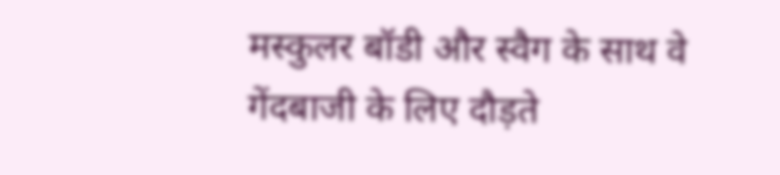मस्कुलर बॉडी और स्वैग के साथ वे गेंदबाजी के लिए दौड़ते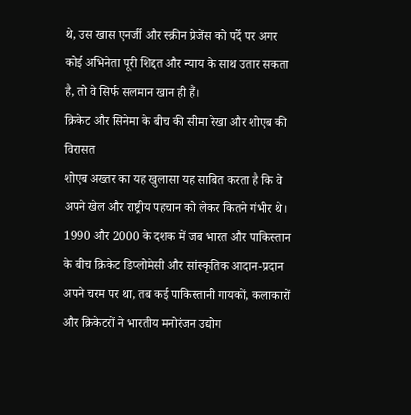थे, उस खास एनर्जी और स्क्रीन प्रेजेंस को पर्दे पर अगर कोई अभिनेता पूरी शिद्दत और न्याय के साथ उतार सकता है, तो वे सिर्फ सलमान खान ही हैं।
क्रिकेट और सिनेमा के बीच की सीमा रेखा और शोएब की विरासत
शोएब अख्तर का यह खुलासा यह साबित करता है कि वे अपने खेल और राष्ट्रीय पहचान को लेकर कितने गंभीर थे। 1990 और 2000 के दशक में जब भारत और पाकिस्तान के बीच क्रिकेट डिप्लोमेसी और सांस्कृतिक आदान-प्रदान अपने चरम पर था, तब कई पाकिस्तानी गायकों, कलाकारों और क्रिकेटरों ने भारतीय मनोरंजन उद्योग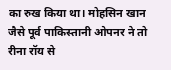का रुख किया था। मोहसिन खान जैसे पूर्व पाकिस्तानी ओपनर ने तो रीना रॉय से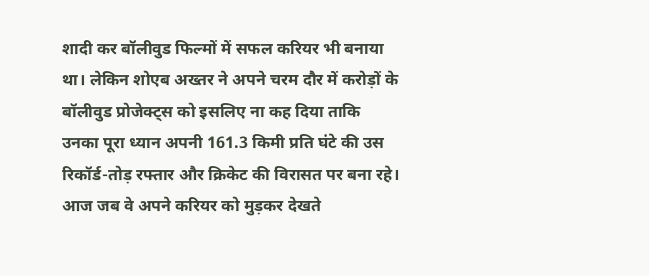शादी कर बॉलीवुड फिल्मों में सफल करियर भी बनाया था। लेकिन शोएब अख्तर ने अपने चरम दौर में करोड़ों के बॉलीवुड प्रोजेक्ट्स को इसलिए ना कह दिया ताकि उनका पूरा ध्यान अपनी 161.3 किमी प्रति घंटे की उस रिकॉर्ड-तोड़ रफ्तार और क्रिकेट की विरासत पर बना रहे। आज जब वे अपने करियर को मुड़कर देखते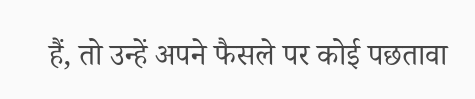हैं, तो उन्हें अपने फैसले पर कोई पछतावा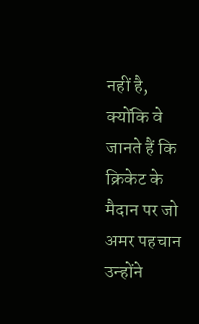नहीं है, क्योंकि वे जानते हैं कि क्रिकेट के मैदान पर जो अमर पहचान उन्होंने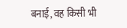बनाई, वह किसी भी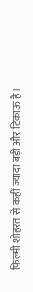फिल्मी शोहरत से कहीं ज्यादा बड़ी और टिकाऊ है।